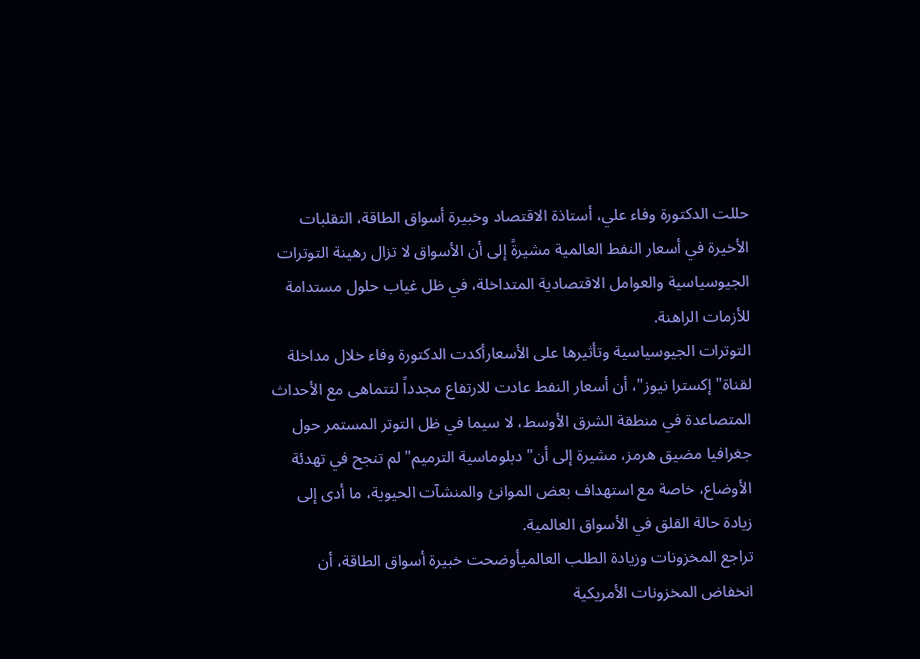حللت الدكتورة وفاء علي، أستاذة الاقتصاد وخبيرة أسواق الطاقة، التقلبات الأخيرة في أسعار النفط العالمية مشيرةً إلى أن الأسواق لا تزال رهينة التوترات الجيوسياسية والعوامل الاقتصادية المتداخلة، في ظل غياب حلول مستدامة للأزمات الراهنة.
التوترات الجيوسياسية وتأثيرها على الأسعارأكدت الدكتورة وفاء خلال مداخلة لقناة" إكسترا نيوز"، أن أسعار النفط عادت للارتفاع مجدداً لتتماهى مع الأحداث المتصاعدة في منطقة الشرق الأوسط، لا سيما في ظل التوتر المستمر حول جغرافيا مضيق هرمز، مشيرة إلى أن" دبلوماسية الترميم" لم تنجح في تهدئة الأوضاع، خاصة مع استهداف بعض الموانئ والمنشآت الحيوية، ما أدى إلى زيادة حالة القلق في الأسواق العالمية.
تراجع المخزونات وزيادة الطلب العالميأوضحت خبيرة أسواق الطاقة، أن انخفاض المخزونات الأمريكية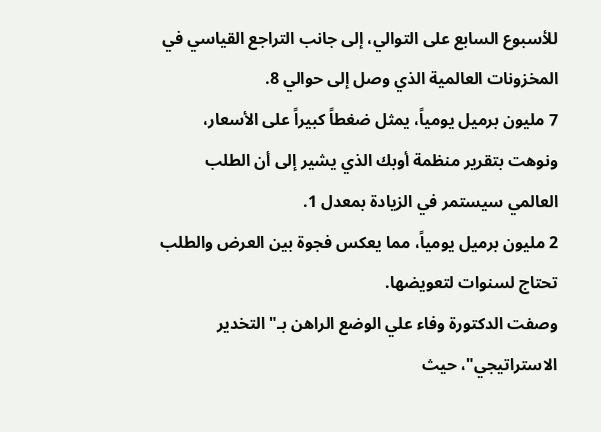للأسبوع السابع على التوالي، إلى جانب التراجع القياسي في المخزونات العالمية الذي وصل إلى حوالي 8.
7 مليون برميل يومياً، يمثل ضغطاً كبيراً على الأسعار، ونوهت بتقرير منظمة أوبك الذي يشير إلى أن الطلب العالمي سيستمر في الزيادة بمعدل 1.
2 مليون برميل يومياً، مما يعكس فجوة بين العرض والطلب تحتاج لسنوات لتعويضها.
وصفت الدكتورة وفاء علي الوضع الراهن بـ" التخدير الاستراتيجي"، حيث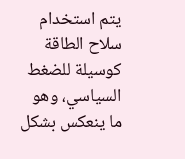يتم استخدام سلاح الطاقة كوسيلة للضغط السياسي، وهو ما ينعكس بشكل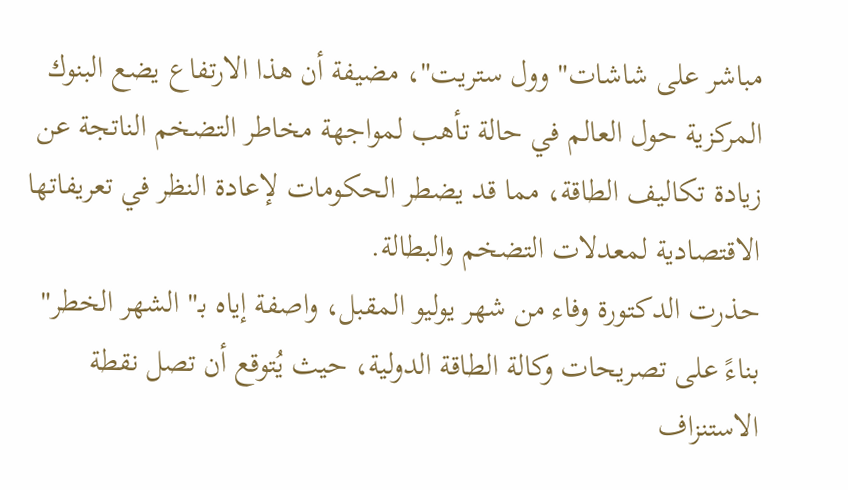مباشر على شاشات" وول ستريت"، مضيفة أن هذا الارتفاع يضع البنوك المركزية حول العالم في حالة تأهب لمواجهة مخاطر التضخم الناتجة عن زيادة تكاليف الطاقة، مما قد يضطر الحكومات لإعادة النظر في تعريفاتها الاقتصادية لمعدلات التضخم والبطالة.
حذرت الدكتورة وفاء من شهر يوليو المقبل، واصفة إياه بـ" الشهر الخطر" بناءً على تصريحات وكالة الطاقة الدولية، حيث يُتوقع أن تصل نقطة الاستنزاف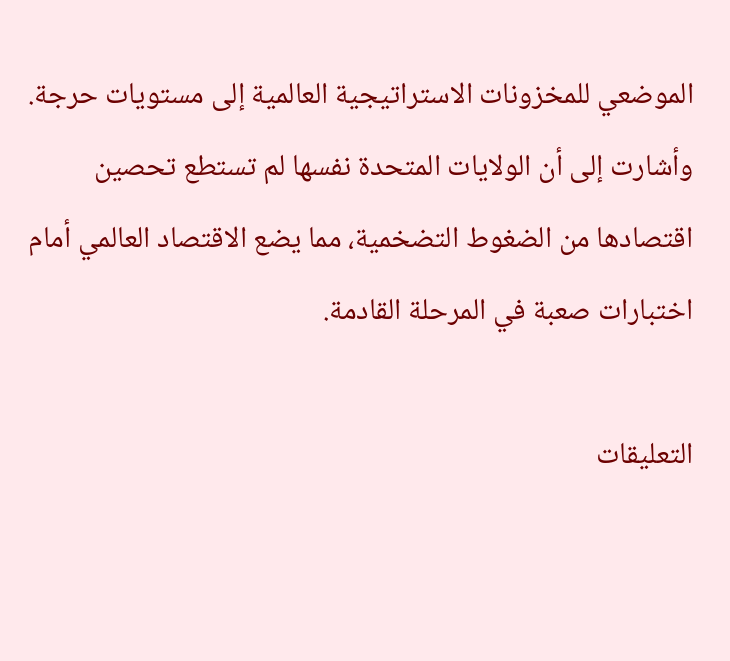الموضعي للمخزونات الاستراتيجية العالمية إلى مستويات حرجة.
وأشارت إلى أن الولايات المتحدة نفسها لم تستطع تحصين اقتصادها من الضغوط التضخمية، مما يضع الاقتصاد العالمي أمام اختبارات صعبة في المرحلة القادمة.

التعليقات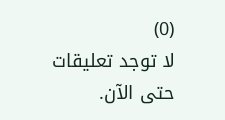(0)
لا توجد تعليقات حتى الآن.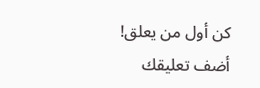كن أول من يعلق!
أضف تعليقك